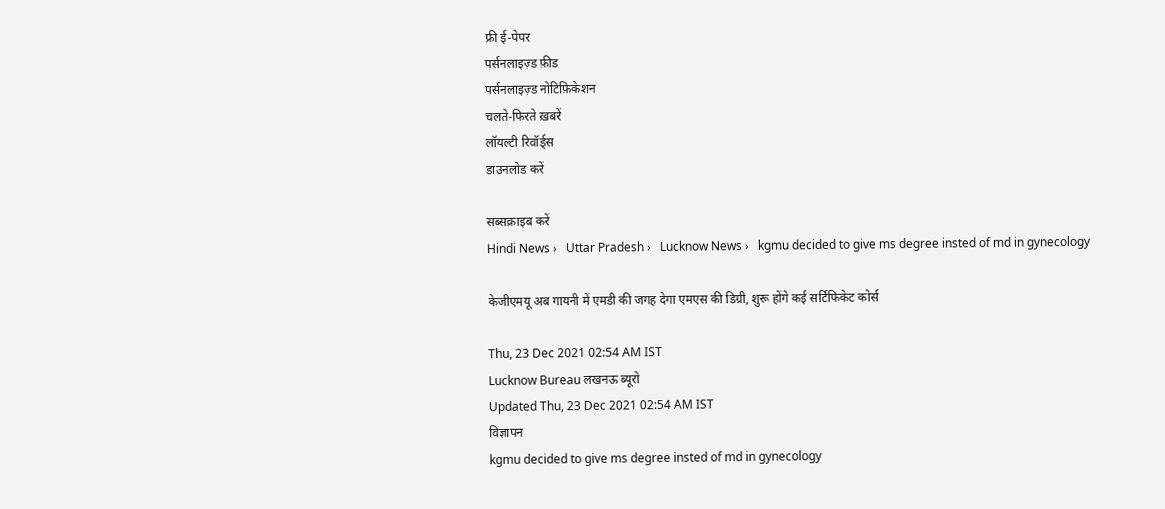फ्री ई-पेपर
पर्सनलाइज़्ड फ़ीड
पर्सनलाइज़्ड नोटिफ़िकेशन
चलते-फिरते ख़बरें
लॉयल्टी रिवॉर्ड्स
डाउनलोड करें

सब्सक्राइब करें
Hindi News ›   Uttar Pradesh ›   Lucknow News ›   kgmu decided to give ms degree insted of md in gynecology

केजीएमयू अब गायनी में एमडी की जगह देगा एमएस की डिग्री, शुरू होंगे कई सर्टिफिकेट कोर्स

Thu, 23 Dec 2021 02:54 AM IST
Lucknow Bureau लखनऊ ब्यूरो
Updated Thu, 23 Dec 2021 02:54 AM IST
विज्ञापन
kgmu decided to give ms degree insted of md in gynecology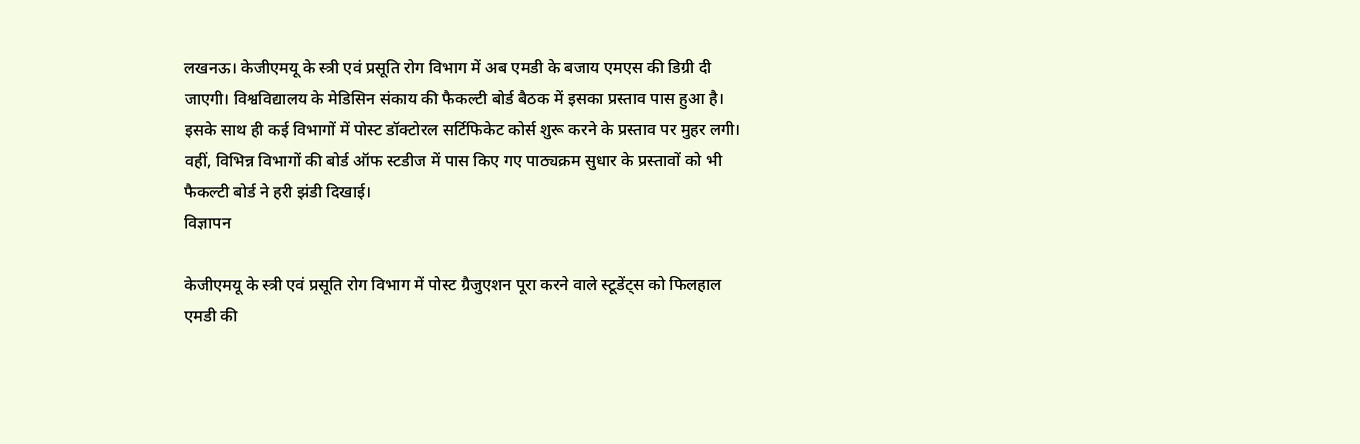लखनऊ। केजीएमयू के स्त्री एवं प्रसूति रोग विभाग में अब एमडी के बजाय एमएस की डिग्री दी जाएगी। विश्वविद्यालय के मेडिसिन संकाय की फैकल्टी बोर्ड बैठक में इसका प्रस्ताव पास हुआ है। इसके साथ ही कई विभागों में पोस्ट डॉक्टोरल सर्टिफिकेट कोर्स शुरू करने के प्रस्ताव पर मुहर लगी। वहीं, विभिन्न विभागों की बोर्ड ऑफ स्टडीज में पास किए गए पाठ्यक्रम सुधार के प्रस्तावों को भी फैकल्टी बोर्ड ने हरी झंडी दिखाई।
विज्ञापन

केजीएमयू के स्त्री एवं प्रसूति रोग विभाग में पोस्ट ग्रैजुएशन पूरा करने वाले स्टूडेंट्स को फिलहाल एमडी की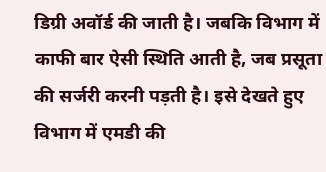डिग्री अवॉर्ड की जाती है। जबकि विभाग में काफी बार ऐसी स्थिति आती है, जब प्रसूता की सर्जरी करनी पड़ती है। इसे देखते हुए विभाग में एमडी की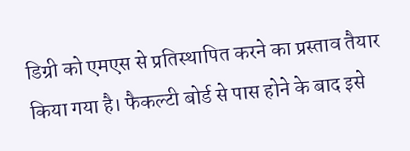डिग्री को एमएस से प्रतिस्थापित करने का प्रस्ताव तैयार किया गया है। फैकल्टी बोर्ड से पास होने के बाद इसे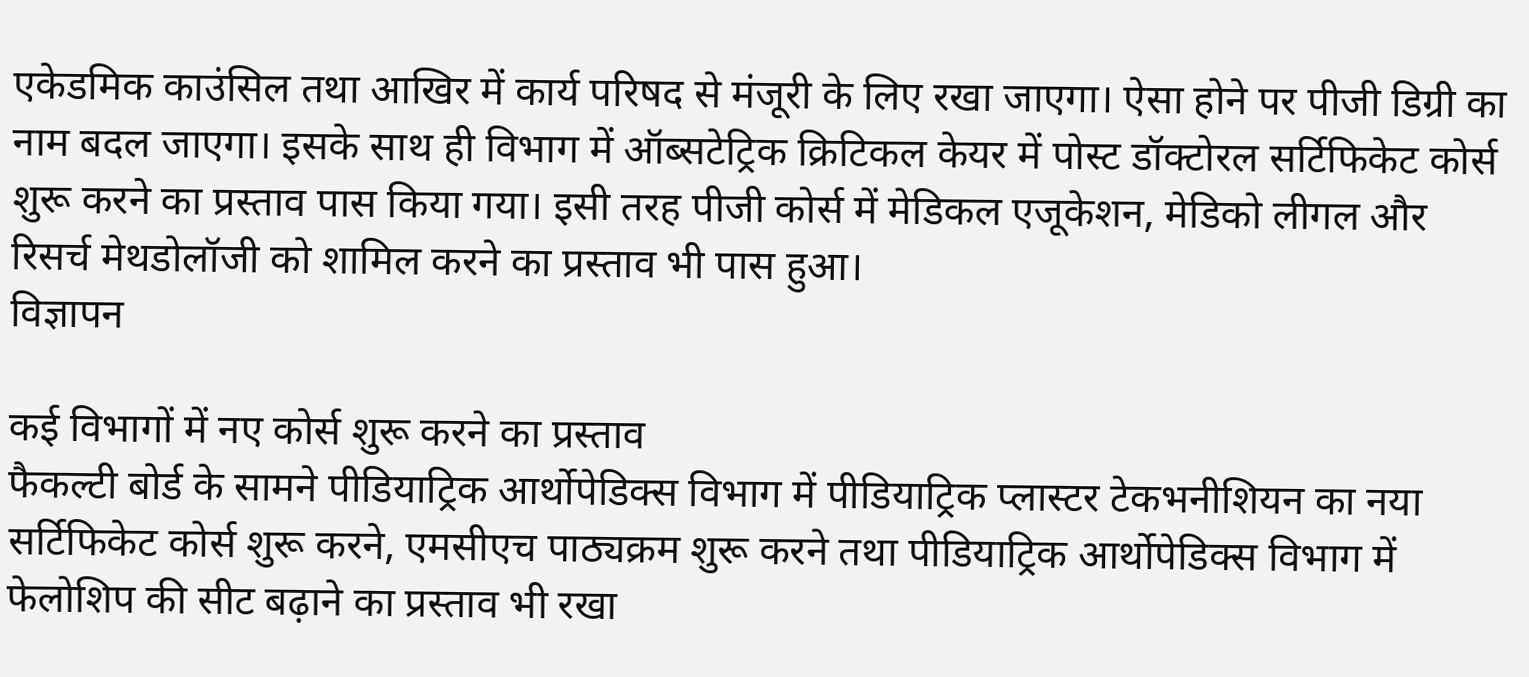एकेडमिक काउंसिल तथा आखिर में कार्य परिषद से मंजूरी के लिए रखा जाएगा। ऐसा होने पर पीजी डिग्री का नाम बदल जाएगा। इसके साथ ही विभाग में ऑब्सटेट्रिक क्रिटिकल केयर में पोस्ट डॉक्टोरल सर्टिफिकेट कोर्स शुरू करने का प्रस्ताव पास किया गया। इसी तरह पीजी कोर्स में मेडिकल एजूकेशन, मेडिको लीगल और रिसर्च मेथडोलॉजी को शामिल करने का प्रस्ताव भी पास हुआ।
विज्ञापन

कई विभागों में नए कोर्स शुरू करने का प्रस्ताव
फैकल्टी बोर्ड के सामने पीडियाट्रिक आर्थोपेडिक्स विभाग में पीडियाट्रिक प्लास्टर टेकभनीशियन का नया सर्टिफिकेट कोर्स शुरू करने, एमसीएच पाठ्यक्रम शुरू करने तथा पीडियाट्रिक आर्थोपेडिक्स विभाग में फेलोशिप की सीट बढ़ाने का प्रस्ताव भी रखा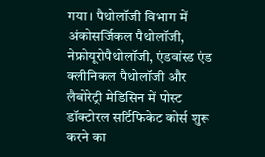गया। पैथोलॉजी विभाग में अंकोसर्जिकल पैथोलॉजी, नेफ्रोयूरोपैथोलॉजी, एंडवांस्ड एंड क्लीनिकल पैथोलॉजी और लैबोरेट्री मेडिसिन में पोस्ट डॉक्टोरल सर्टिफिकेट कोर्स शुरू करने का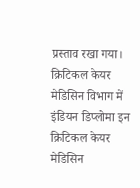प्रस्ताव रखा गया। क्रिटिकल केयर मेडिसिन विभाग में इंडियन डिप्लोमा इन क्रिटिकल केयर मेडिसिन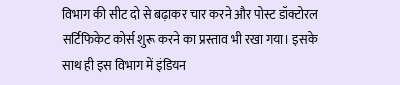विभाग की सीट दो से बढ़ाकर चार करने और पोस्ट डॉक्टोरल सर्टिफिकेट कोर्स शुरू करने का प्रस्ताव भी रखा गया। इसके साथ ही इस विभाग में इंडियन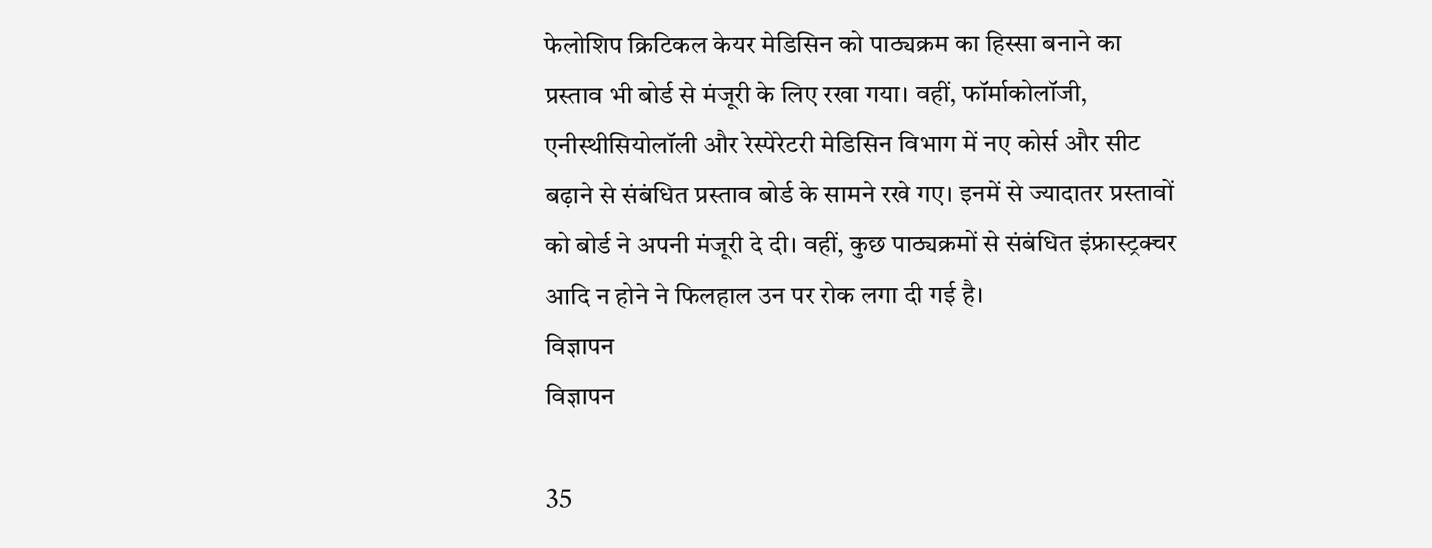फेलोशिप क्रिटिकल केयर मेडिसिन को पाठ्यक्रम का हिस्सा बनाने का प्रस्ताव भी बोर्ड से मंजूरी के लिए रखा गया। वहीं, फॉर्माकोलॉजी, एनीस्थीसियोलॉली और रेस्पेरेटरी मेडिसिन विभाग में नए कोर्स और सीट बढ़ाने से संबंधित प्रस्ताव बोर्ड के सामने रखे गए। इनमें से ज्यादातर प्रस्तावों को बोर्ड ने अपनी मंजूरी दे दी। वहीं, कुछ पाठ्यक्रमों से संबंधित इंफ्रास्ट्रक्चर आदि न होने ने फिलहाल उन पर रोक लगा दी गई है।
विज्ञापन
विज्ञापन

35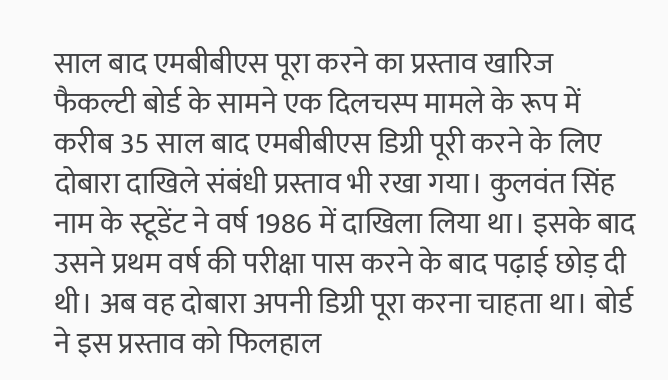साल बाद एमबीबीएस पूरा करने का प्रस्ताव खारिज
फैकल्टी बोर्ड के सामने एक दिलचस्प मामले के रूप में करीब 35 साल बाद एमबीबीएस डिग्री पूरी करने के लिए दोबारा दाखिले संबंधी प्रस्ताव भी रखा गया। कुलवंत सिंह नाम के स्टूडेंट ने वर्ष 1986 में दाखिला लिया था। इसके बाद उसने प्रथम वर्ष की परीक्षा पास करने के बाद पढ़ाई छोड़ दी थी। अब वह दोबारा अपनी डिग्री पूरा करना चाहता था। बोर्ड ने इस प्रस्ताव को फिलहाल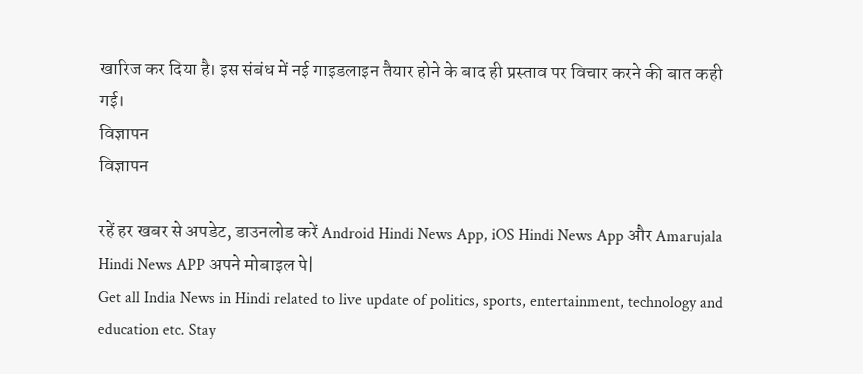खारिज कर दिया है। इस संबंध में नई गाइडलाइन तैयार होने के बाद ही प्रस्ताव पर विचार करने की बात कही गई।
विज्ञापन
विज्ञापन

रहें हर खबर से अपडेट, डाउनलोड करें Android Hindi News App, iOS Hindi News App और Amarujala Hindi News APP अपने मोबाइल पे|
Get all India News in Hindi related to live update of politics, sports, entertainment, technology and education etc. Stay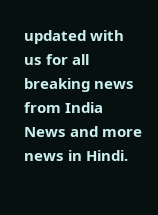updated with us for all breaking news from India News and more news in Hindi.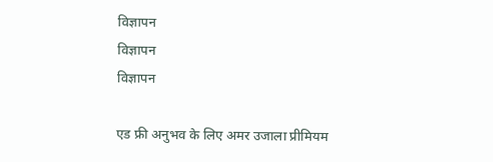विज्ञापन
विज्ञापन
विज्ञापन

एड फ्री अनुभव के लिए अमर उजाला प्रीमियम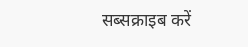सब्सक्राइब करें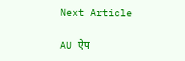Next Article

AU ऐप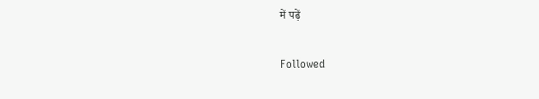में पढ़ें

Followed